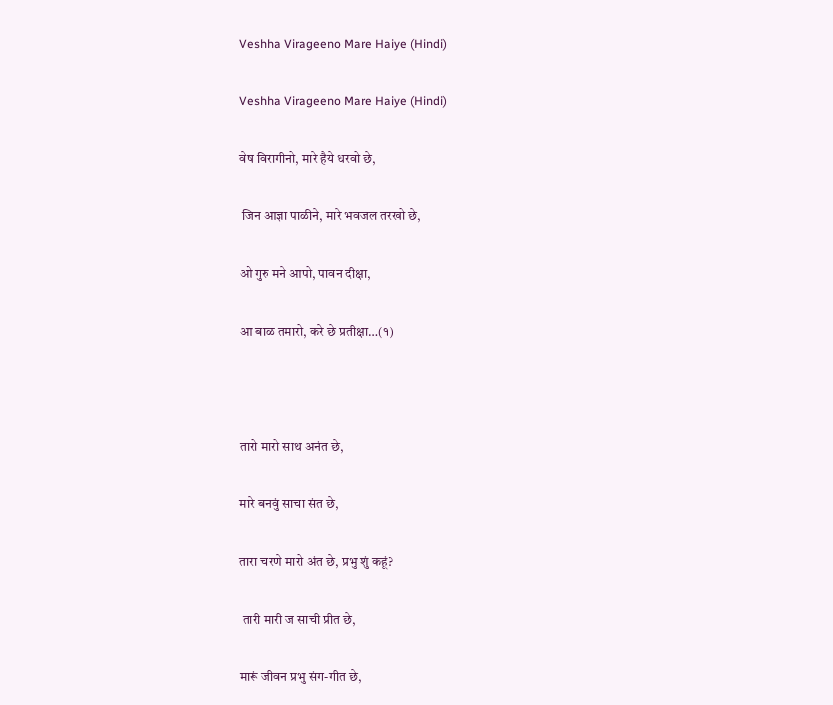Veshha Virageeno Mare Haiye (Hindi)

Veshha Virageeno Mare Haiye (Hindi)

वेष विरागीनो, मारे हैये धरवो छे,

 जिन आज्ञा पाळीने, मारे भवजल तरखो छे,

ओ गुरु मने आपो, पावन दीक्षा,

आ बाळ तमारो, करे छे प्रतीक्षा…(१)



तारो मारो साथ अनंत छे,

मारे बनवुं साचा संत छे,

तारा चरणे मारो अंत छे, प्रभु शुं कहूं?

 तारी मारी ज साची प्रीत छे,

मारूं जीवन प्रभु संग-गीत छे,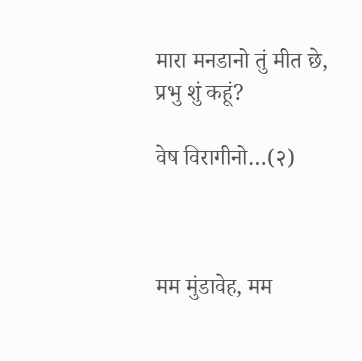मारा मनडानो तुं मीत छे, प्रभु शुं कहूं?

वेष विरागीनो…(२)



मम मुंडावेह, मम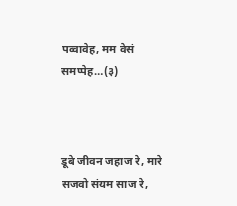पव्वावेह, मम वेसं समप्पेह…(३)



डूबे जीवन जहाज रे, मारे सजवो संयम साज रे,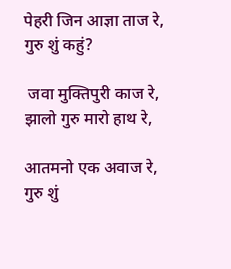पेहरी जिन आज्ञा ताज रे, गुरु शुं कहुं?

 जवा मुक्तिपुरी काज रे, झालो गुरु मारो हाथ रे,

आतमनो एक अवाज रे, गुरु शुं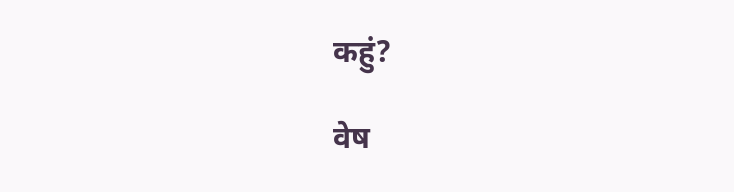कहुं?

वेष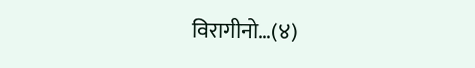विरागीनो…(४)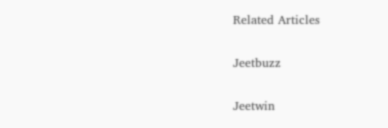Related Articles

Jeetbuzz

Jeetwin